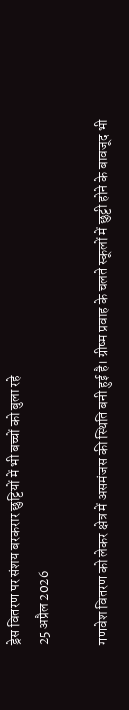ड्रेस वितरण पर संशय बरकरार छुट्टियों में भी बच्चों को बुला रहे
25 अप्रैल 2026

गणवेश वितरण को लेकर क्षेत्र में असमंजस की स्थिति बनी हुई है। ग्रीष्म प्रवाह के चलते स्कूलों में छुट्टी होने के बावजूद भी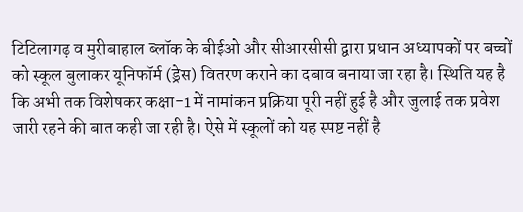टिटिलागढ़ व मुरीबाहाल ब्लॉक के बीईओ और सीआरसीसी द्वारा प्रधान अध्यापकों पर बच्चों को स्कूल बुलाकर यूनिफॉर्म (ड्रेस) वितरण कराने का दबाव बनाया जा रहा है। स्थिति यह है कि अभी तक विशेषकर कक्षा-1 में नामांकन प्रक्रिया पूरी नहीं हुई है और जुलाई तक प्रवेश जारी रहने की बात कही जा रही है। ऐसे में स्कूलों को यह स्पष्ट नहीं है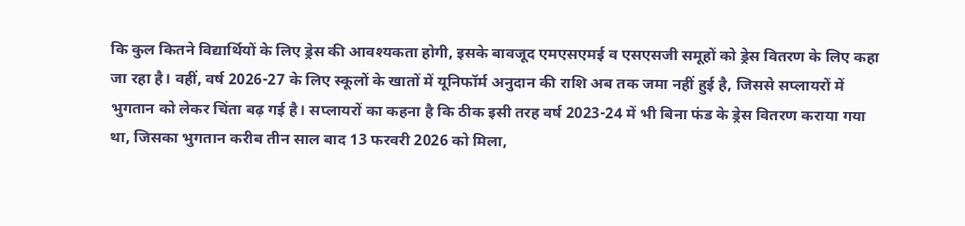कि कुल कितने विद्यार्थियों के लिए ड्रेस की आवश्यकता होगी, इसके बावजूद एमएसएमई व एसएसजी समूहों को ड्रेस वितरण के लिए कहा जा रहा है। वहीं, वर्ष 2026-27 के लिए स्कूलों के खातों में यूनिफॉर्म अनुदान की राशि अब तक जमा नहीं हुई है, जिससे सप्लायरों में भुगतान को लेकर चिंता बढ़ गई है। सप्लायरों का कहना है कि ठीक इसी तरह वर्ष 2023-24 में भी बिना फंड के ड्रेस वितरण कराया गया था, जिसका भुगतान करीब तीन साल बाद 13 फरवरी 2026 को मिला,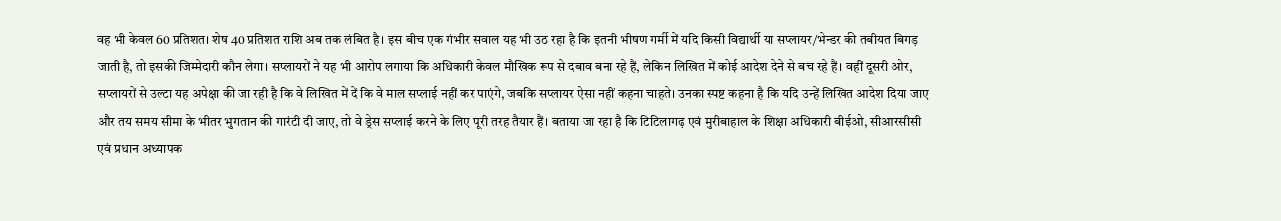वह भी केवल 60 प्रतिशत। शेष 40 प्रतिशत राशि अब तक लंबित है। इस बीच एक गंभीर सवाल यह भी उठ रहा है कि इतनी भीषण गर्मी में यदि किसी विद्यार्थी या सप्लायर/भेन्डर की तबीयत बिगड़ जाती है, तो इसकी जिम्मेदारी कौन लेगा। सप्लायरों ने यह भी आरोप लगाया कि अधिकारी केवल मौखिक रूप से दबाव बना रहे हैं, लेकिन लिखित में कोई आदेश देने से बच रहे हैं। वहीं दूसरी ओर, सप्लायरों से उल्टा यह अपेक्षा की जा रही है कि वे लिखित में दें कि वे माल सप्लाई नहीं कर पाएंगे, जबकि सप्लायर ऐसा नहीं कहना चाहते। उनका स्पष्ट कहना है कि यदि उन्हें लिखित आदेश दिया जाए और तय समय सीमा के भीतर भुगतान की गारंटी दी जाए, तो वे ड्रेस सप्लाई करने के लिए पूरी तरह तैयार हैं। बताया जा रहा है कि टिटिलागढ़ एवं मुरीबाहाल के शिक्षा अधिकारी बीईओ, सीआरसीसी एवं प्रधान अध्यापक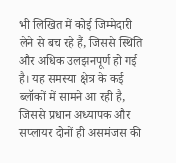भी लिखित में कोई जिम्मेदारी लेने से बच रहे हैं, जिससे स्थिति और अधिक उलझनपूर्ण हो गई है। यह समस्या क्षेत्र के कई ब्लॉकों में सामने आ रही है, जिससे प्रधान अध्यापक और सप्लायर दोनों ही असमंजस की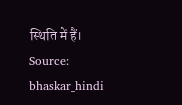स्थिति में हैं।
Source: bhaskar_hindi